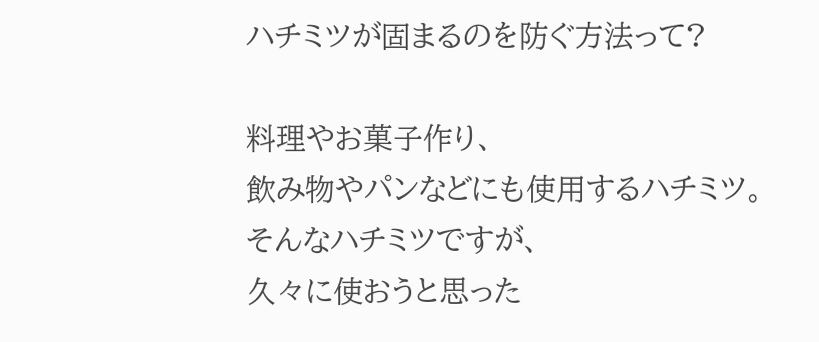ハチミツが固まるのを防ぐ方法って?

料理やお菓子作り、
飲み物やパンなどにも使用するハチミツ。
そんなハチミツですが、
久々に使おうと思った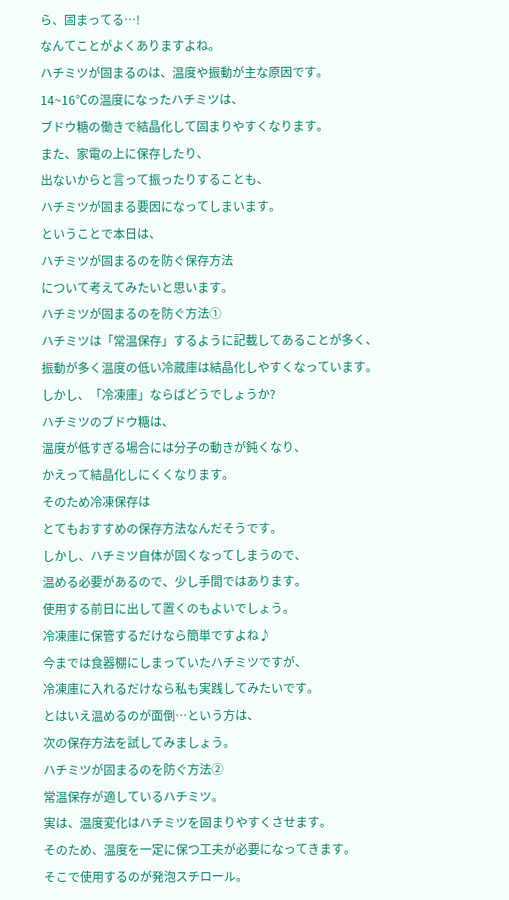ら、固まってる…!
なんてことがよくありますよね。
ハチミツが固まるのは、温度や振動が主な原因です。
14~16℃の温度になったハチミツは、
ブドウ糖の働きで結晶化して固まりやすくなります。
また、家電の上に保存したり、
出ないからと言って振ったりすることも、
ハチミツが固まる要因になってしまいます。
ということで本日は、
ハチミツが固まるのを防ぐ保存方法
について考えてみたいと思います。
ハチミツが固まるのを防ぐ方法①
ハチミツは「常温保存」するように記載してあることが多く、
振動が多く温度の低い冷蔵庫は結晶化しやすくなっています。
しかし、「冷凍庫」ならばどうでしょうか?
ハチミツのブドウ糖は、
温度が低すぎる場合には分子の動きが鈍くなり、
かえって結晶化しにくくなります。
そのため冷凍保存は
とてもおすすめの保存方法なんだそうです。
しかし、ハチミツ自体が固くなってしまうので、
温める必要があるので、少し手間ではあります。
使用する前日に出して置くのもよいでしょう。
冷凍庫に保管するだけなら簡単ですよね♪
今までは食器棚にしまっていたハチミツですが、
冷凍庫に入れるだけなら私も実践してみたいです。
とはいえ温めるのが面倒…という方は、
次の保存方法を試してみましょう。
ハチミツが固まるのを防ぐ方法②
常温保存が適しているハチミツ。
実は、温度変化はハチミツを固まりやすくさせます。
そのため、温度を一定に保つ工夫が必要になってきます。
そこで使用するのが発泡スチロール。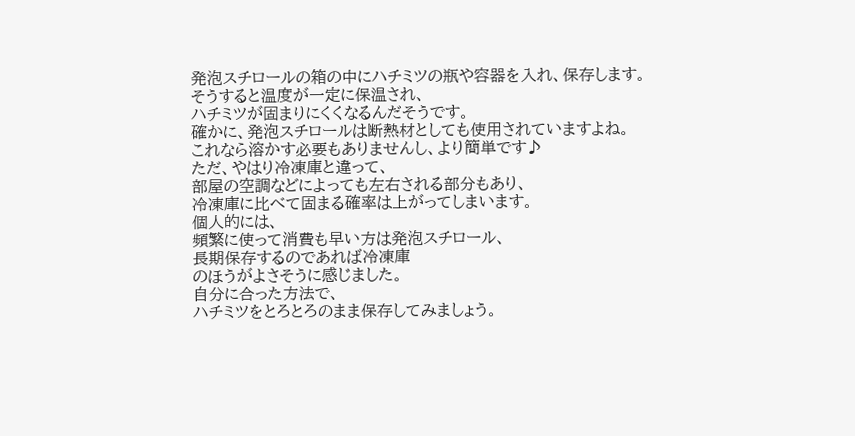発泡スチロールの箱の中にハチミツの瓶や容器を入れ、保存します。
そうすると温度が一定に保温され、
ハチミツが固まりにくくなるんだそうです。
確かに、発泡スチロールは断熱材としても使用されていますよね。
これなら溶かす必要もありませんし、より簡単です♪
ただ、やはり冷凍庫と違って、
部屋の空調などによっても左右される部分もあり、
冷凍庫に比べて固まる確率は上がってしまいます。
個人的には、
頻繁に使って消費も早い方は発泡スチロール、
長期保存するのであれば冷凍庫
のほうがよさそうに感じました。
自分に合った方法で、
ハチミツをとろとろのまま保存してみましょう。